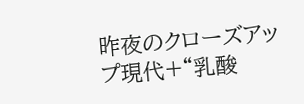昨夜のクローズアップ現代+“乳酸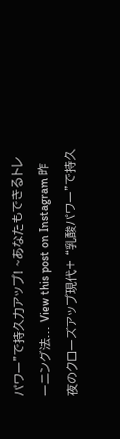パワー”で持久力アップ! ~あなたもできるトレーニング法... View this post on Instagram 昨夜のクローズアップ現代+ “乳酸パワー”で持久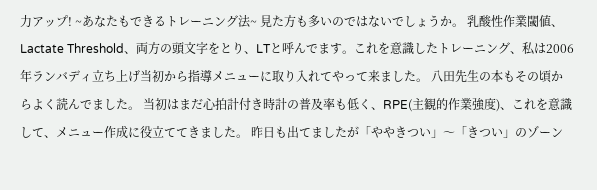力アップ! ~あなたもできるトレーニング法~ 見た方も多いのではないでしょうか。 乳酸性作業閾値、Lactate Threshold、両方の頭文字をとり、LTと呼んでます。これを意識したトレーニング、私は2006年ランバディ立ち上げ当初から指導メニューに取り入れてやって来ました。 八田先生の本もその頃からよく読んでました。 当初はまだ心拍計付き時計の普及率も低く、RPE(主観的作業強度)、これを意識して、メニュー作成に役立ててきました。 昨日も出てましたが「ややきつい」〜「きつい」のゾーン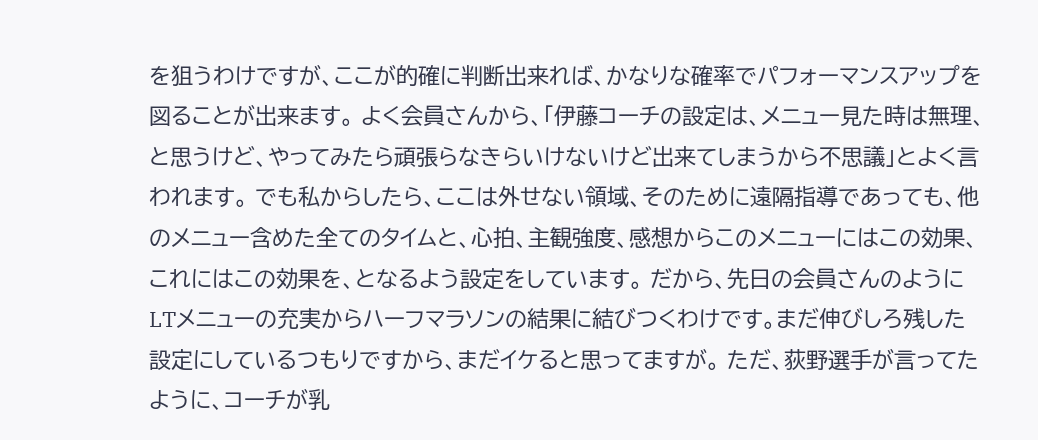を狙うわけですが、ここが的確に判断出来れば、かなりな確率でパフォーマンスアップを図ることが出来ます。 よく会員さんから、「伊藤コーチの設定は、メニュー見た時は無理、と思うけど、やってみたら頑張らなきらいけないけど出来てしまうから不思議」とよく言われます。 でも私からしたら、ここは外せない領域、そのために遠隔指導であっても、他のメニュー含めた全てのタイムと、心拍、主観強度、感想からこのメニューにはこの効果、これにはこの効果を、となるよう設定をしています。 だから、先日の会員さんのようにLTメニューの充実からハーフマラソンの結果に結びつくわけです。まだ伸びしろ残した設定にしているつもりですから、まだイケると思ってますが。 ただ、荻野選手が言ってたように、コーチが乳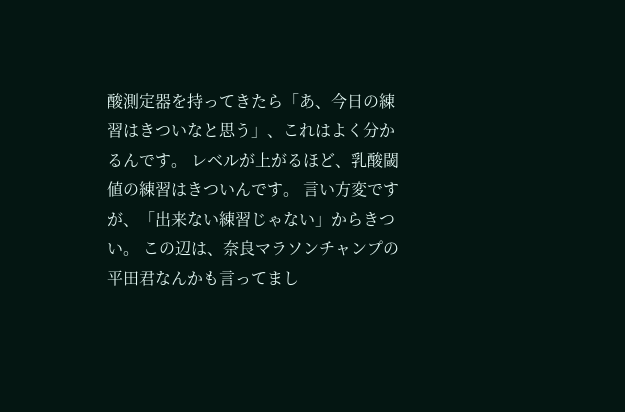酸測定器を持ってきたら「あ、今日の練習はきついなと思う」、これはよく分かるんです。 レベルが上がるほど、乳酸閾値の練習はきついんです。 言い方変ですが、「出来ない練習じゃない」からきつい。 この辺は、奈良マラソンチャンプの平田君なんかも言ってまし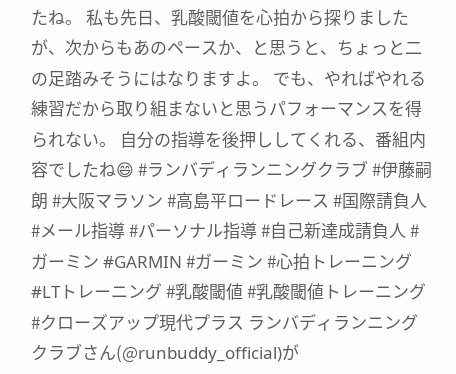たね。 私も先日、乳酸閾値を心拍から探りましたが、次からもあのペースか、と思うと、ちょっと二の足踏みそうにはなりますよ。 でも、やればやれる練習だから取り組まないと思うパフォーマンスを得られない。 自分の指導を後押ししてくれる、番組内容でしたね😄 #ランバディランニングクラブ #伊藤嗣朗 #大阪マラソン #高島平ロードレース #国際請負人 #メール指導 #パーソナル指導 #自己新達成請負人 #ガーミン #GARMIN #ガーミン #心拍トレーニング #LTトレーニング #乳酸閾値 #乳酸閾値トレーニング #クローズアップ現代プラス ランバディランニングクラブさん(@runbuddy_official)が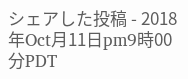シェアした投稿 - 2018年Oct月11日pm9時00分PDT